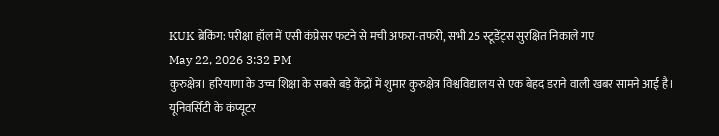KUK ब्रेकिंग: परीक्षा हॉल में एसी कंप्रेसर फटने से मची अफरा-तफरी, सभी 25 स्टूडेंट्स सुरक्षित निकाले गए
May 22, 2026 3:32 PM
कुरुक्षेत्र। हरियाणा के उच्च शिक्षा के सबसे बड़े केंद्रों में शुमार कुरुक्षेत्र विश्वविद्यालय से एक बेहद डराने वाली खबर सामने आई है। यूनिवर्सिटी के कंप्यूटर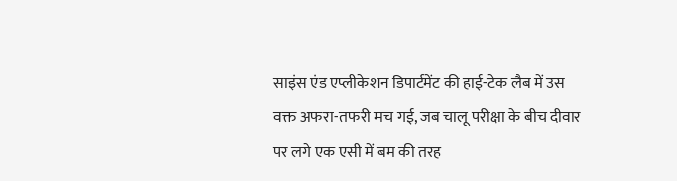साइंस एंड एप्लीकेशन डिपार्टमेंट की हाई-टेक लैब में उस वक्त अफरा-तफरी मच गई, जब चालू परीक्षा के बीच दीवार पर लगे एक एसी में बम की तरह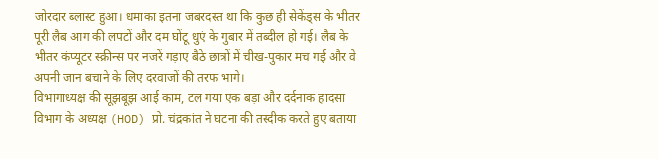जोरदार ब्लास्ट हुआ। धमाका इतना जबरदस्त था कि कुछ ही सेकेंड्स के भीतर पूरी लैब आग की लपटों और दम घोंटू धुएं के गुबार में तब्दील हो गई। लैब के भीतर कंप्यूटर स्क्रीन्स पर नजरें गड़ाए बैठे छात्रों में चीख-पुकार मच गई और वे अपनी जान बचाने के लिए दरवाजों की तरफ भागे।
विभागाध्यक्ष की सूझबूझ आई काम, टल गया एक बड़ा और दर्दनाक हादसा
विभाग के अध्यक्ष (HOD) प्रो. चंद्रकांत ने घटना की तस्दीक करते हुए बताया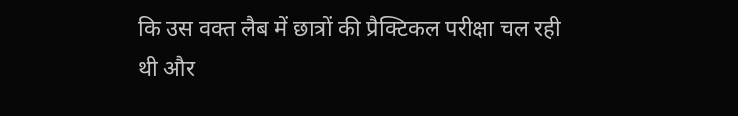कि उस वक्त लैब में छात्रों की प्रैक्टिकल परीक्षा चल रही थी और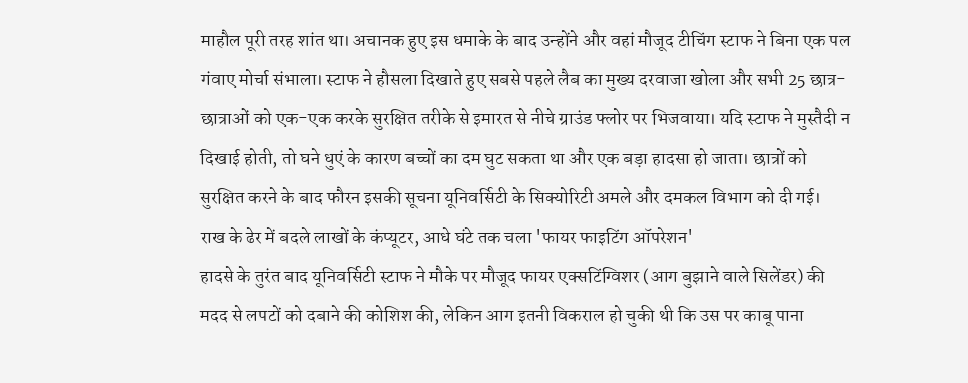माहौल पूरी तरह शांत था। अचानक हुए इस धमाके के बाद उन्होंने और वहां मौजूद टीचिंग स्टाफ ने बिना एक पल गंवाए मोर्चा संभाला। स्टाफ ने हौसला दिखाते हुए सबसे पहले लैब का मुख्य दरवाजा खोला और सभी 25 छात्र-छात्राओं को एक-एक करके सुरक्षित तरीके से इमारत से नीचे ग्राउंड फ्लोर पर भिजवाया। यदि स्टाफ ने मुस्तैदी न दिखाई होती, तो घने धुएं के कारण बच्चों का दम घुट सकता था और एक बड़ा हादसा हो जाता। छात्रों को सुरक्षित करने के बाद फौरन इसकी सूचना यूनिवर्सिटी के सिक्योरिटी अमले और दमकल विभाग को दी गई।
राख के ढेर में बदले लाखों के कंप्यूटर, आधे घंटे तक चला 'फायर फाइटिंग ऑपरेशन'
हादसे के तुरंत बाद यूनिवर्सिटी स्टाफ ने मौके पर मौजूद फायर एक्सटिंग्विशर (आग बुझाने वाले सिलेंडर) की मदद से लपटों को दबाने की कोशिश की, लेकिन आग इतनी विकराल हो चुकी थी कि उस पर काबू पाना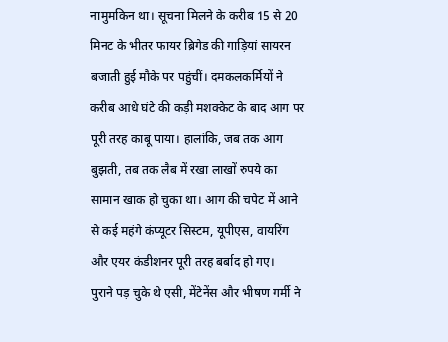नामुमकिन था। सूचना मिलने के करीब 15 से 20 मिनट के भीतर फायर ब्रिगेड की गाड़ियां सायरन बजाती हुई मौके पर पहुंचीं। दमकलकर्मियों ने करीब आधे घंटे की कड़ी मशक्केट के बाद आग पर पूरी तरह काबू पाया। हालांकि, जब तक आग बुझती, तब तक लैब में रखा लाखों रुपये का सामान खाक हो चुका था। आग की चपेट में आने से कई महंगे कंप्यूटर सिस्टम, यूपीएस, वायरिंग और एयर कंडीशनर पूरी तरह बर्बाद हो गए।
पुराने पड़ चुके थे एसी, मेंटेनेंस और भीषण गर्मी ने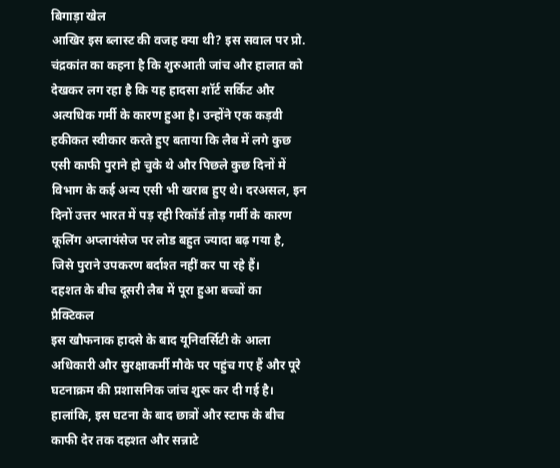बिगाड़ा खेल
आखिर इस ब्लास्ट की वजह क्या थी? इस सवाल पर प्रो. चंद्रकांत का कहना है कि शुरुआती जांच और हालात को देखकर लग रहा है कि यह हादसा शॉर्ट सर्किट और अत्यधिक गर्मी के कारण हुआ है। उन्होंने एक कड़वी हकीकत स्वीकार करते हुए बताया कि लैब में लगे कुछ एसी काफी पुराने हो चुके थे और पिछले कुछ दिनों में विभाग के कई अन्य एसी भी खराब हुए थे। दरअसल, इन दिनों उत्तर भारत में पड़ रही रिकॉर्ड तोड़ गर्मी के कारण कूलिंग अप्लायंसेज पर लोड बहुत ज्यादा बढ़ गया है, जिसे पुराने उपकरण बर्दाश्त नहीं कर पा रहे हैं।
दहशत के बीच दूसरी लैब में पूरा हुआ बच्चों का प्रैक्टिकल
इस खौफनाक हादसे के बाद यूनिवर्सिटी के आला अधिकारी और सुरक्षाकर्मी मौके पर पहुंच गए हैं और पूरे घटनाक्रम की प्रशासनिक जांच शुरू कर दी गई है। हालांकि, इस घटना के बाद छात्रों और स्टाफ के बीच काफी देर तक दहशत और सन्नाटे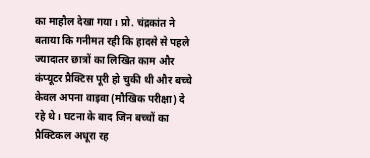का माहौल देखा गया। प्रो. चंद्रकांत ने बताया कि गनीमत रही कि हादसे से पहले ज्यादातर छात्रों का लिखित काम और कंप्यूटर प्रैक्टिस पूरी हो चुकी थी और बच्चे केवल अपना वाइवा (मौखिक परीक्षा) दे रहे थे। घटना के बाद जिन बच्चों का प्रैक्टिकल अधूरा रह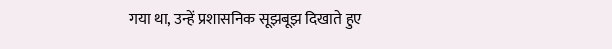गया था, उन्हें प्रशासनिक सूझबूझ दिखाते हुए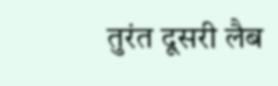तुरंत दूसरी लैब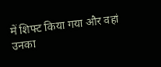में शिफ्ट किया गया और वहां उनका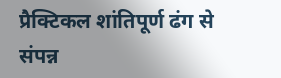प्रैक्टिकल शांतिपूर्ण ढंग से संपन्न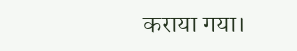कराया गया।